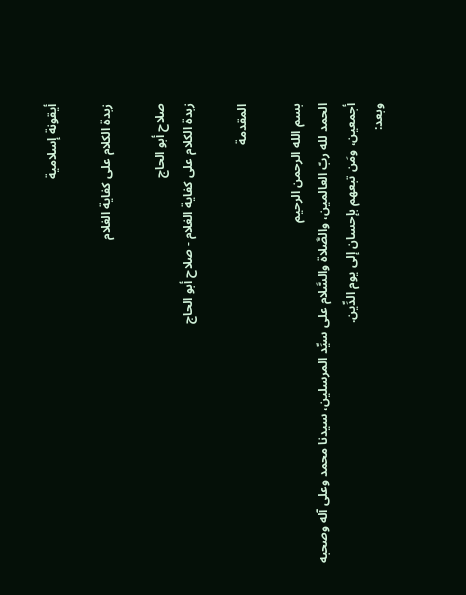أيقونة إسلامية

زبدة الكلام على كفاية الغلام

صلاح أبو الحاج
زبدة الكلام على كفاية الغلام - صلاح أبو الحاج

المقدمة

بسم الله الرحمن الرحيم
الحمد لله ربّ العالمين، والصَّلاة والسَّلام على سيِّد المرسلين، سيدنا محمد وعلى آله وصحبه أجمعين، ومَن تبعهم بإحسان إلى يوم الدِّين.
وبعد: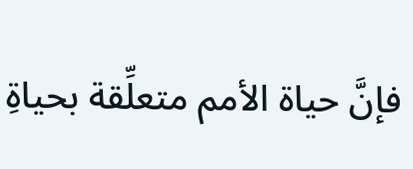فإنَّ حياة الأمم متعلِّقة بحياةِ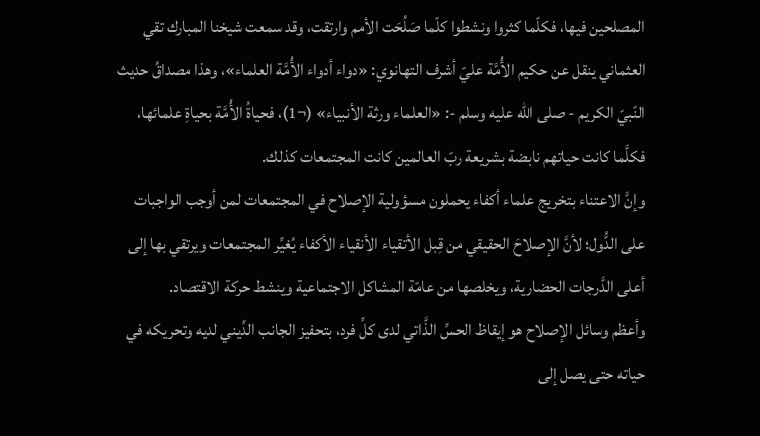المصلحين فيها، فكلّما كثروا ونشطوا كلّما صَلُحَت الأمم وارتقت، وقد سمعت شيخنا المبارك تقي العثماني ينقل عن حكيم الأُمَّة عليّ أشرف التهانوي: «دواء أدواء الأُمَّة العلماء»، وهذا مصداقُ حديث النّبيّ الكريم - صلى الله عليه وسلم -: «العلماء ورثة الأنبياء» (¬1)، فحياةُ الأُمَّة بحياةِ علمائها، فكلَّما كانت حياتهم نابضة بشريعة ربّ العالمين كانت المجتمعات كذلك.
وإنَّ الاعتناء بتخريج علماء أكفاء يحملون مسؤولية الإصلاح في المجتمعات لمن أوجب الواجبات على الدُّول؛ لأنَّ الإصلاحَ الحقيقي من قِبل الأتقياء الأنقياء الأكفاء يُغيِّر المجتمعات ويرتقي بها إلى أعلى الدَّرجات الحضارية، ويخلصها من عامّة المشاكل الاجتماعية وينشط حركة الاقتصاد.
وأعظم وسائل الإصلاح هو إيقاظ الحسِّ الذَّاتي لدى كلِّ فرد، بتحفيز الجانب الدِّيني لديه وتحريكه في حياته حتى يصل إلى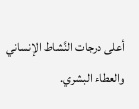أعلى درجات النَّشاط الإنساني والعطاء البشري.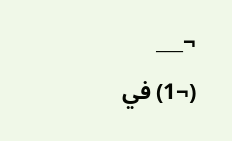¬___
(¬1) في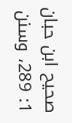صحيح ابن حبان 1: 289، وسنن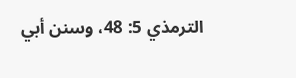الترمذي 5: 48، وسنن أبي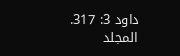داود 3: 317.
المجلد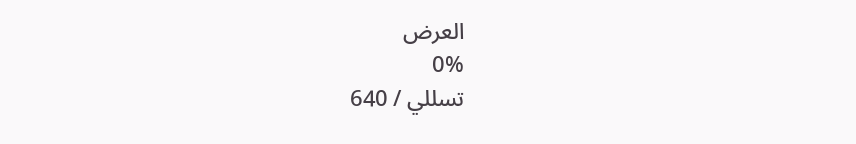العرض
0%
تسللي / 640